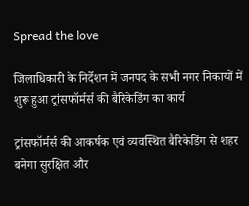Spread the love

जिलाधिकारी के निर्देशन में जनपद के सभी नगर निकायों में शुरू हुआ ट्रांसफॉर्मर्स की बैरिकेडिंग का कार्य

ट्रांसफॉर्मर्स की आकर्षक एवं व्यवस्थित बैरिकेडिंग से शहर बनेगा सुरक्षित और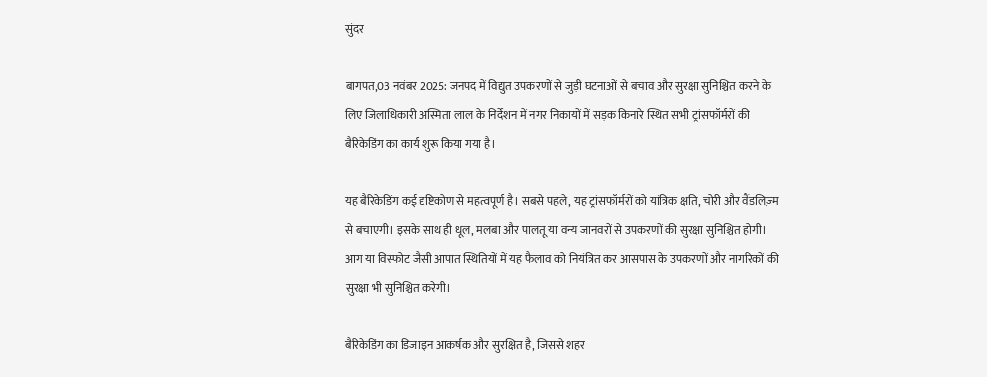सुंदर

बागपत,03 नवंबर 2025: जनपद में विद्युत उपकरणों से जुड़ी घटनाओं से बचाव और सुरक्षा सुनिश्चित करने के लिए जिलाधिकारी अस्मिता लाल के निर्देशन में नगर निकायों में सड़क किनारे स्थित सभी ट्रांसफॉर्मरों की बैरिकेडिंग का कार्य शुरू किया गया है।

यह बैरिकेडिंग कई दृष्टिकोण से महत्वपूर्ण है। सबसे पहले, यह ट्रांसफॉर्मरों को यांत्रिक क्षति, चोरी और वैंडलिज़्म से बचाएगी। इसके साथ ही धूल, मलबा और पालतू या वन्य जानवरों से उपकरणों की सुरक्षा सुनिश्चित होगी। आग या विस्फोट जैसी आपात स्थितियों में यह फैलाव को नियंत्रित कर आसपास के उपकरणों और नागरिकों की सुरक्षा भी सुनिश्चित करेगी।

बैरिकेडिंग का डिजाइन आकर्षक और सुरक्षित है, जिससे शहर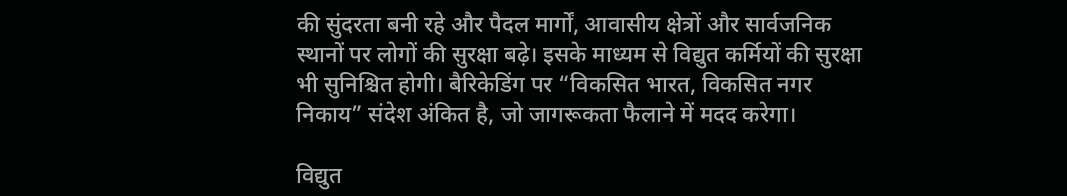की सुंदरता बनी रहे और पैदल मार्गों, आवासीय क्षेत्रों और सार्वजनिक स्थानों पर लोगों की सुरक्षा बढ़े। इसके माध्यम से विद्युत कर्मियों की सुरक्षा भी सुनिश्चित होगी। बैरिकेडिंग पर “विकसित भारत, विकसित नगर निकाय” संदेश अंकित है, जो जागरूकता फैलाने में मदद करेगा।

विद्युत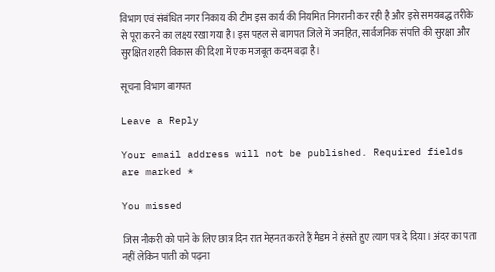विभाग एवं संबंधित नगर निकाय की टीम इस कार्य की नियमित निगरानी कर रही है और इसे समयबद्ध तरीके से पूरा करने का लक्ष्य रखा गया है। इस पहल से बागपत जिले में जनहित, सार्वजनिक संपत्ति की सुरक्षा और सुरक्षित शहरी विकास की दिशा में एक मजबूत कदम बढ़ा है।

सूचना विभाग बागपत

Leave a Reply

Your email address will not be published. Required fields are marked *

You missed

जिस नौकरी को पाने के लिए छात्र दिन रात मेहनत करते हैं मैडम ने हंसते हुए त्याग पत्र दे दिया। अंदर का पता नहीं लेकिन पाती को पढ़ना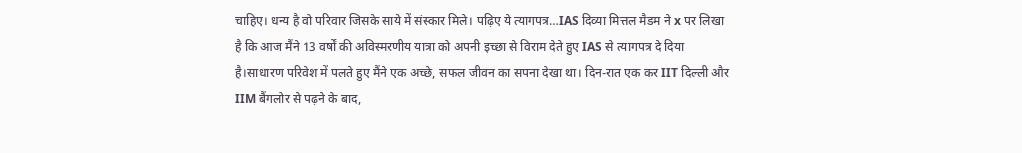चाहिए। धन्य है वो परिवार जिसके साये में संस्कार मिले। पढ़िए ये त्यागपत्र…IAS दिव्या मित्तल मैडम ने x पर लिखा है कि आज मैंने 13 वर्षों की अविस्मरणीय यात्रा को अपनी इच्छा से विराम देते हुए IAS से त्यागपत्र दे दिया है।साधारण परिवेश में पलते हुए मैंने एक अच्छे, सफल जीवन का सपना देखा था। दिन-रात एक कर IIT दिल्ली और IIM बैंगलोर से पढ़ने के बाद,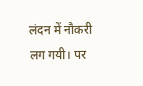लंदन में नौकरी लग गयी। पर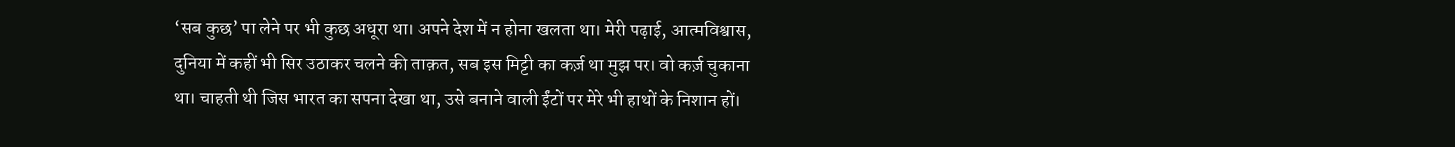‘सब कुछ’ पा लेने पर भी कुछ अधूरा था। अपने देश में न होना खलता था। मेरी पढ़ाई, आत्मविश्वास, दुनिया में कहीं भी सिर उठाकर चलने की ताक़त, सब इस मिट्टी का कर्ज़ था मुझ पर। वो कर्ज़ चुकाना था। चाहती थी जिस भारत का सपना देखा था, उसे बनाने वाली ईंटों पर मेरे भी हाथों के निशान हों।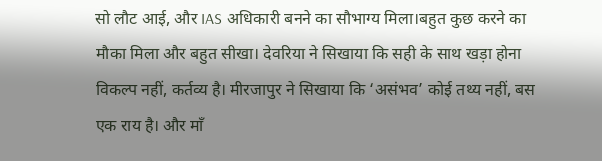सो लौट आई, और IAS अधिकारी बनने का सौभाग्य मिला।बहुत कुछ करने का मौका मिला और बहुत सीखा। देवरिया ने सिखाया कि सही के साथ खड़ा होना विकल्प नहीं, कर्तव्य है। मीरजापुर ने सिखाया कि ‘असंभव’ कोई तथ्य नहीं, बस एक राय है। और माँ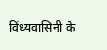विंध्यवासिनी के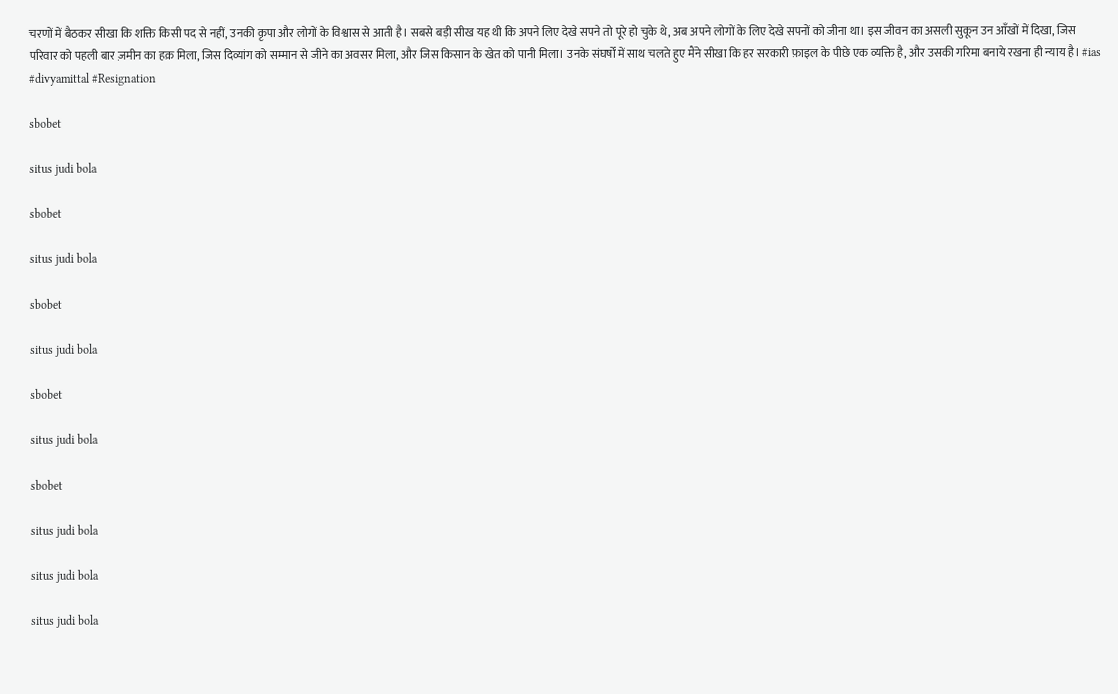चरणों में बैठकर सीखा कि शक्ति किसी पद से नहीं, उनकी कृपा और लोगों के विश्वास से आती है। सबसे बड़ी सीख यह थी कि अपने लिए देखे सपने तो पूरे हो चुके थे, अब अपने लोगों के लिए देखे सपनों को जीना था। इस जीवन का असली सुकून उन आँखों में दिखा, जिस परिवार को पहली बार ज़मीन का हक़ मिला, जिस दिव्यांग को सम्मान से जीने का अवसर मिला, और जिस किसान के खेत को पानी मिला। उनके संघर्षों में साथ चलते हुए मैंने सीखा कि हर सरकारी फ़ाइल के पीछे एक व्यक्ति है, और उसकी गरिमा बनाये रखना ही न्याय है। #ias #divyamittal #Resignation

sbobet

situs judi bola

sbobet

situs judi bola

sbobet

situs judi bola

sbobet

situs judi bola

sbobet

situs judi bola

situs judi bola

situs judi bola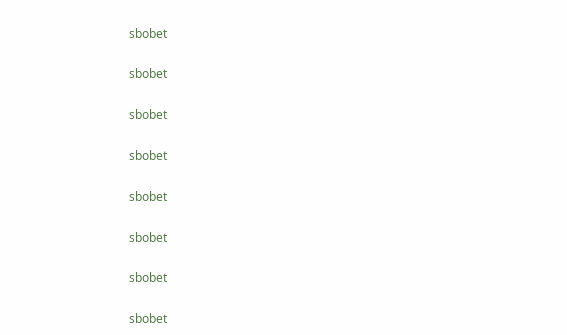sbobet

sbobet

sbobet

sbobet

sbobet

sbobet

sbobet

sbobet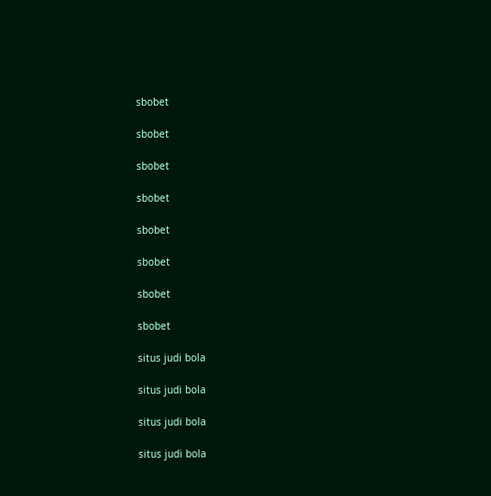sbobet

sbobet

sbobet

sbobet

sbobet

sbobet

sbobet

sbobet

situs judi bola

situs judi bola

situs judi bola

situs judi bola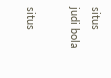situs judi bola

situs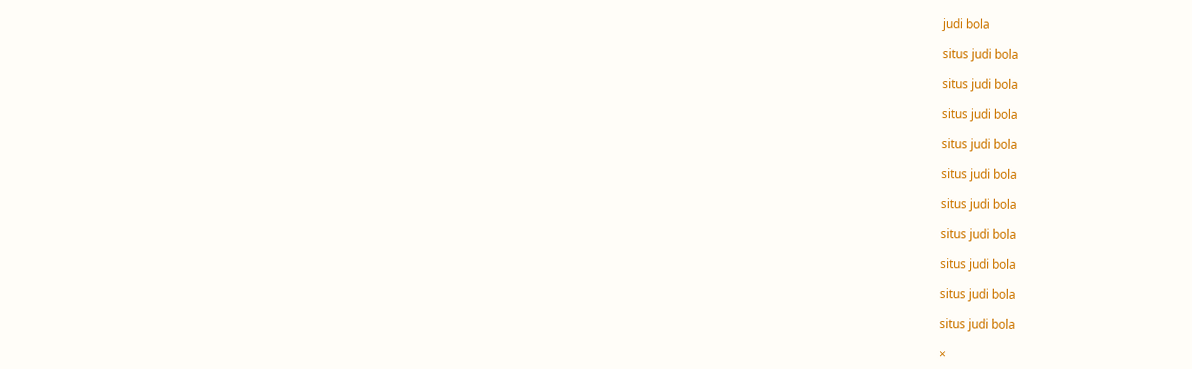judi bola

situs judi bola

situs judi bola

situs judi bola

situs judi bola

situs judi bola

situs judi bola

situs judi bola

situs judi bola

situs judi bola

situs judi bola

×